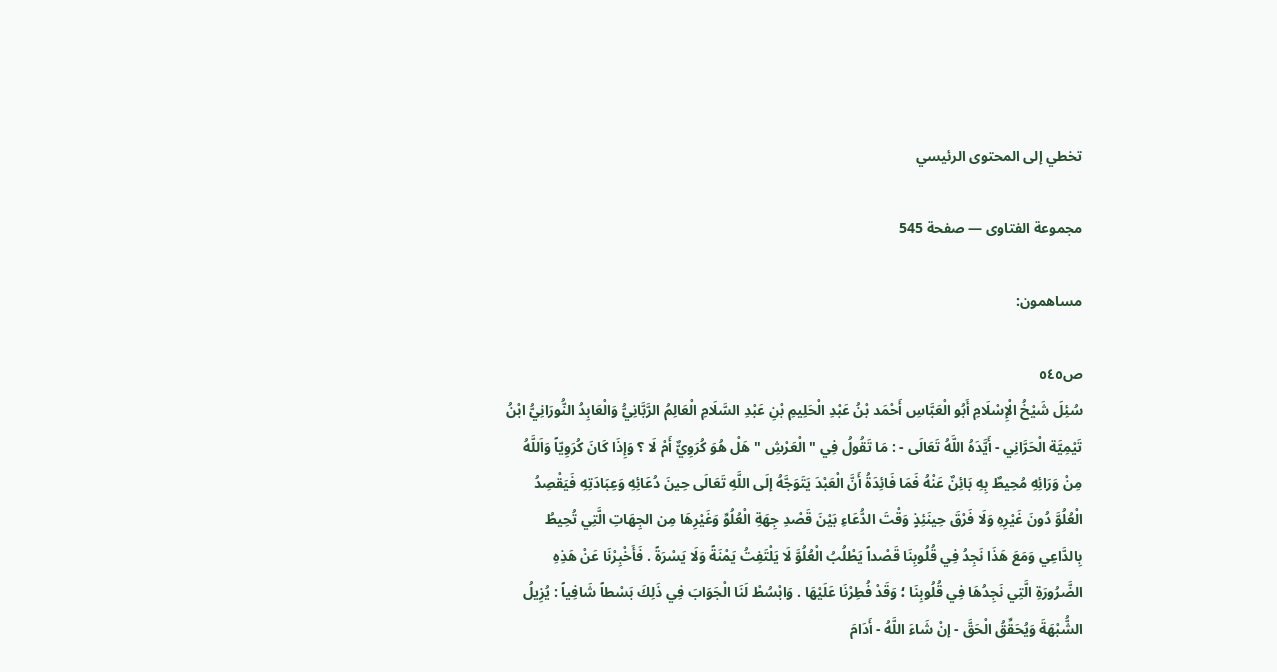تخطي إلى المحتوى الرئيسي

مجموعة الفتاوى — صفحة 545

مساهمون:

ص٥٤٥
سُئِلَ شَيْخُ الْإِسْلَامِ أَبُو الْعَبَّاسِ أَحْمَد بْنُ عَبْدِ الْحَلِيمِ بْنِ عَبْدِ السَّلَامِ الْعَالِمُ الرَّبَّانِيُّ وَالْعَابِدُ النُّورَانِيُّ ابْنُ تَيْمِيَّة الْحَرَّانِي - أَيَّدَهُ اللَّهُ تَعَالَى - : مَا تَقُولُ فِي " الْعَرْشِ " هَلْ هُوَ كُرَوِيٌّ أَمْ لَا ؟ وَإِذَا كَانَ كُرَوِيّاً وَاَللَّهُ مِنْ وَرَائِهِ مُحِيطٌ بِهِ بَائِنٌ عَنْهُ فَمَا فَائِدَةُ أَنَّ الْعَبْدَ يَتَوَجَّهُ إلَى اللَّهِ تَعَالَى حِينَ دُعَائِهِ وَعِبَادَتِهِ فَيَقْصِدُ الْعُلُوَّ دُونَ غَيْرِهِ وَلَا فَرْقَ حِينَئِذٍ وَقْتَ الدُّعَاءِ بَيْنَ قَصْدِ جِهَةِ الْعُلُوِّ وَغَيْرِهَا مِن الجِهَاتِ الَّتِي تُحِيطُ بِالدَّاعِي وَمَعَ هَذَا نَجِدُ فِي قُلُوبِنَا قَصْداً يَطْلُبُ الْعُلُوَّ لَا يَلْتَفِتُ يَمْنَةً وَلَا يَسْرَةً . فَأَخْبِرْنَا عَنْ هَذِهِ الضَّرُورَةِ الَّتِي نَجِدُهَا فِي قُلُوبِنَا ؛ وَقَدْ فُطِرْنَا عَلَيْهَا . وَابْسُطْ لَنَا الْجَوَابَ فِي ذَلِكَ بَسْطاً شَافِياً : يُزِيلُ الشُّبْهَةَ وَيُحَقِّقُ الْحَقَّ - إنْ شَاءَ اللَّهُ - أَدَامَ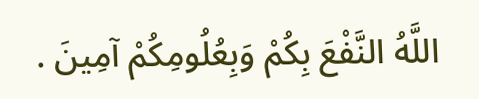اللَّهُ النَّفْعَ بِكُمْ وَبِعُلُومِكُمْ آمِينَ .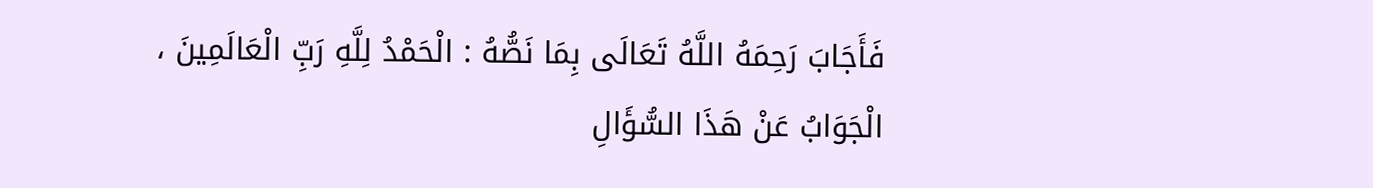فَأَجَابَ رَحِمَهُ اللَّهُ تَعَالَى بِمَا نَصُّهُ : الْحَمْدُ لِلَّهِ رَبِّ الْعَالَمِينَ ، الْجَوَابُ عَنْ هَذَا السُّؤَالِ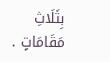بِثَلَاثِ مَقَامَاتٍ .